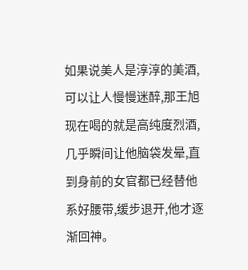如果说美人是淳淳的美酒,可以让人慢慢迷醉,那王旭现在喝的就是高纯度烈酒,几乎瞬间让他脑袋发晕,直到身前的女官都已经替他系好腰带,缓步退开,他才逐渐回神。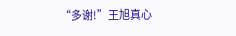“多谢!”王旭真心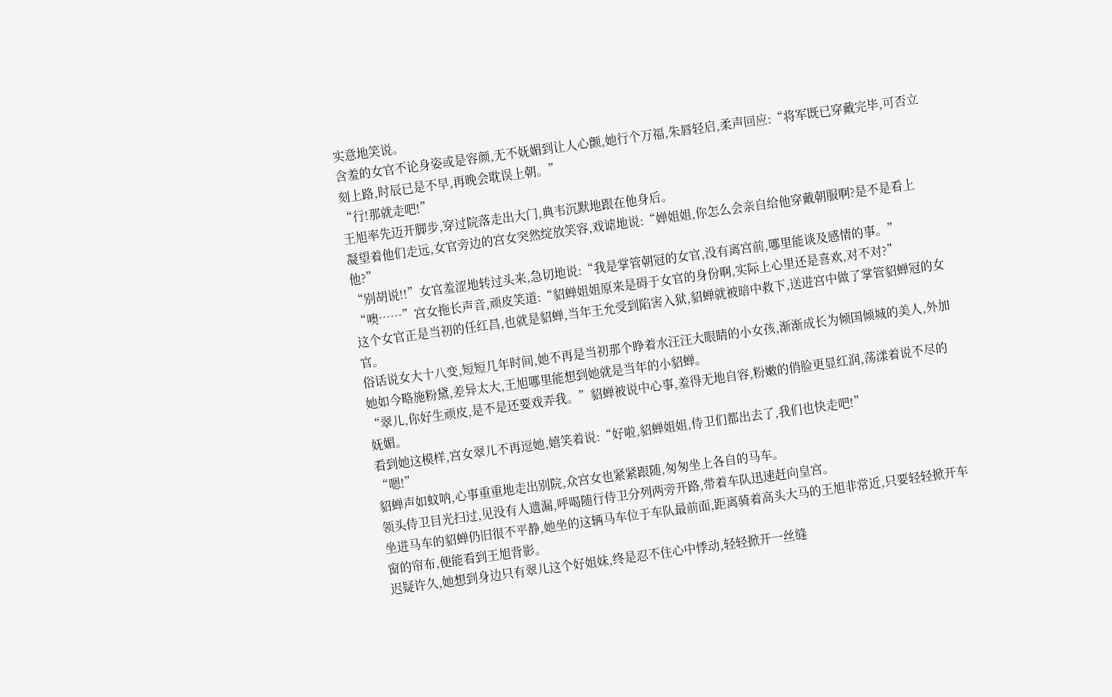实意地笑说。
含羞的女官不论身姿或是容颜,无不妩媚到让人心颤,她行个万福,朱唇轻启,柔声回应:“将军既已穿戴完毕,可否立刻上路,时辰已是不早,再晚会耽误上朝。”
“行!那就走吧!”
王旭率先迈开脚步,穿过院落走出大门,典韦沉默地跟在他身后。
凝望着他们走远,女官旁边的宫女突然绽放笑容,戏谑地说:“婵姐姐,你怎么会亲自给他穿戴朝服啊?是不是看上他?”
“别胡说!!”女官羞涩地转过头来,急切地说:“我是掌管朝冠的女官,没有离宫前,哪里能谈及感情的事。”
“噢……”宫女拖长声音,顽皮笑道:“貂蝉姐姐原来是碍于女官的身份啊,实际上心里还是喜欢,对不对?”
这个女官正是当初的任红昌,也就是貂蝉,当年王允受到陷害入狱,貂蝉就被暗中救下,送进宫中做了掌管貂蝉冠的女官。
俗话说女大十八变,短短几年时间,她不再是当初那个睁着水汪汪大眼睛的小女孩,渐渐成长为倾国倾城的美人,外加她如今略施粉黛,差异太大,王旭哪里能想到她就是当年的小貂蝉。
“翠儿,你好生顽皮,是不是还要戏弄我。”貂蝉被说中心事,羞得无地自容,粉嫩的俏脸更显红润,荡漾着说不尽的妩媚。
看到她这模样,宫女翠儿不再逗她,嬉笑着说:“好啦,貂蝉姐姐,侍卫们都出去了,我们也快走吧!”
“嗯!”
貂蝉声如蚊呐,心事重重地走出别院,众宫女也紧紧跟随,匆匆坐上各自的马车。
领头侍卫目光扫过,见没有人遗漏,呼喝随行侍卫分列两旁开路,带着车队迅速赶向皇宫。
坐进马车的貂蝉仍旧很不平静,她坐的这辆马车位于车队最前面,距离骑着高头大马的王旭非常近,只要轻轻掀开车窗的帘布,便能看到王旭背影。
迟疑许久,她想到身边只有翠儿这个好姐妹,终是忍不住心中悸动,轻轻掀开一丝缝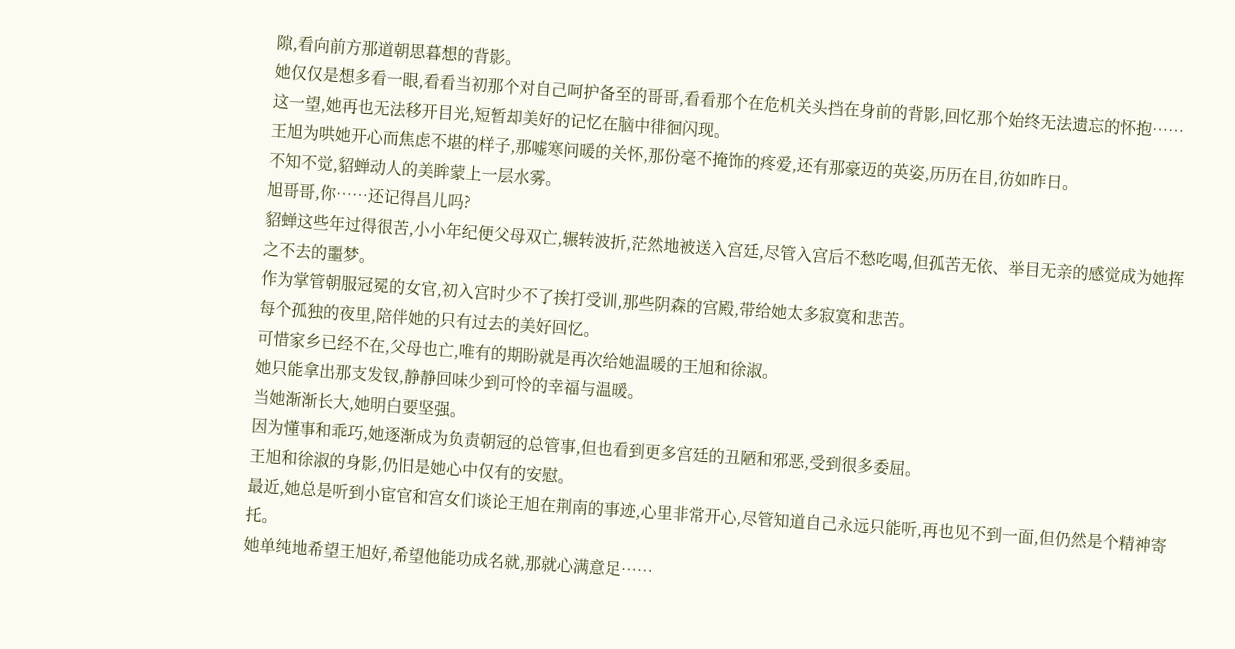隙,看向前方那道朝思暮想的背影。
她仅仅是想多看一眼,看看当初那个对自己呵护备至的哥哥,看看那个在危机关头挡在身前的背影,回忆那个始终无法遗忘的怀抱……
这一望,她再也无法移开目光,短暂却美好的记忆在脑中徘徊闪现。
王旭为哄她开心而焦虑不堪的样子,那嘘寒问暖的关怀,那份毫不掩饰的疼爱,还有那豪迈的英姿,历历在目,彷如昨日。
不知不觉,貂蝉动人的美眸蒙上一层水雾。
旭哥哥,你……还记得昌儿吗?
貂蝉这些年过得很苦,小小年纪便父母双亡,辗转波折,茫然地被送入宫廷,尽管入宫后不愁吃喝,但孤苦无依、举目无亲的感觉成为她挥之不去的噩梦。
作为掌管朝服冠冕的女官,初入宫时少不了挨打受训,那些阴森的宫殿,带给她太多寂寞和悲苦。
每个孤独的夜里,陪伴她的只有过去的美好回忆。
可惜家乡已经不在,父母也亡,唯有的期盼就是再次给她温暖的王旭和徐淑。
她只能拿出那支发钗,静静回味少到可怜的幸福与温暖。
当她渐渐长大,她明白要坚强。
因为懂事和乖巧,她逐渐成为负责朝冠的总管事,但也看到更多宫廷的丑陋和邪恶,受到很多委屈。
王旭和徐淑的身影,仍旧是她心中仅有的安慰。
最近,她总是听到小宦官和宫女们谈论王旭在荆南的事迹,心里非常开心,尽管知道自己永远只能听,再也见不到一面,但仍然是个精神寄托。
她单纯地希望王旭好,希望他能功成名就,那就心满意足……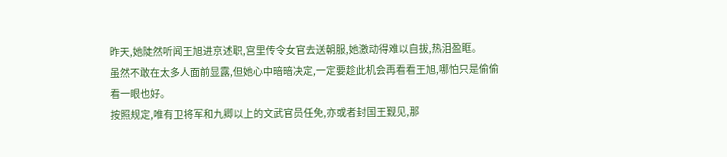昨天,她陡然听闻王旭进京述职,宫里传令女官去送朝服,她激动得难以自拔,热泪盈眶。
虽然不敢在太多人面前显露,但她心中暗暗决定,一定要趁此机会再看看王旭,哪怕只是偷偷看一眼也好。
按照规定,唯有卫将军和九卿以上的文武官员任免,亦或者封国王觐见,那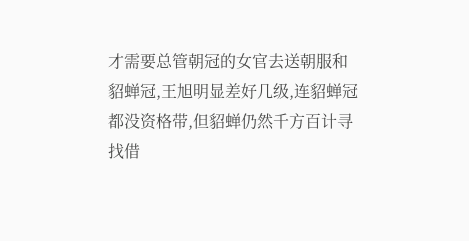才需要总管朝冠的女官去送朝服和貂蝉冠,王旭明显差好几级,连貂蝉冠都没资格带,但貂蝉仍然千方百计寻找借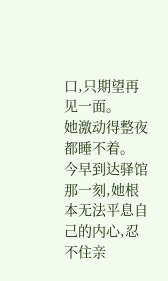口,只期望再见一面。
她激动得整夜都睡不着。
今早到达驿馆那一刻,她根本无法平息自己的内心,忍不住亲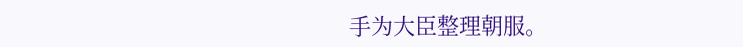手为大臣整理朝服。